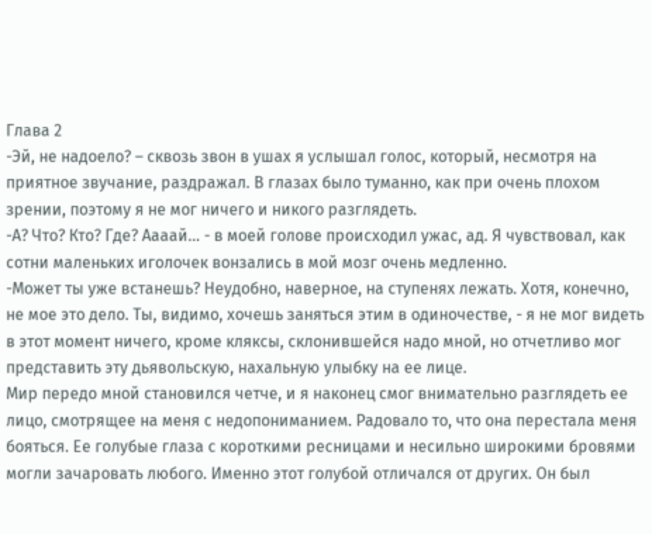Глава 2
-Эй, не надоело? – сквозь звон в ушах я услышал голос, который, несмотря на приятное звучание, раздражал. В глазах было туманно, как при очень плохом зрении, поэтому я не мог ничего и никого разглядеть.
-А? Что? Кто? Где? Аааай… - в моей голове происходил ужас, ад. Я чувствовал, как сотни маленьких иголочек вонзались в мой мозг очень медленно.
-Может ты уже встанешь? Неудобно, наверное, на ступенях лежать. Хотя, конечно, не мое это дело. Ты, видимо, хочешь заняться этим в одиночестве, - я не мог видеть в этот момент ничего, кроме кляксы, склонившейся надо мной, но отчетливо мог представить эту дьявольскую, нахальную улыбку на ее лице.
Мир передо мной становился четче, и я наконец смог внимательно разглядеть ее лицо, смотрящее на меня с недопониманием. Радовало то, что она перестала меня бояться. Ее голубые глаза с короткими ресницами и несильно широкими бровями могли зачаровать любого. Именно этот голубой отличался от других. Он был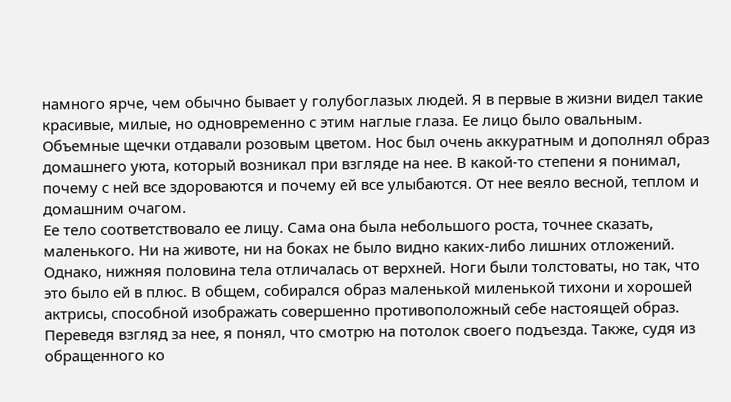намного ярче, чем обычно бывает у голубоглазых людей. Я в первые в жизни видел такие красивые, милые, но одновременно с этим наглые глаза. Ее лицо было овальным. Объемные щечки отдавали розовым цветом. Нос был очень аккуратным и дополнял образ домашнего уюта, который возникал при взгляде на нее. В какой-то степени я понимал, почему с ней все здороваются и почему ей все улыбаются. От нее веяло весной, теплом и домашним очагом.
Ее тело соответствовало ее лицу. Сама она была небольшого роста, точнее сказать, маленького. Ни на животе, ни на боках не было видно каких-либо лишних отложений. Однако, нижняя половина тела отличалась от верхней. Ноги были толстоваты, но так, что это было ей в плюс. В общем, собирался образ маленькой миленькой тихони и хорошей актрисы, способной изображать совершенно противоположный себе настоящей образ.
Переведя взгляд за нее, я понял, что смотрю на потолок своего подъезда. Также, судя из обращенного ко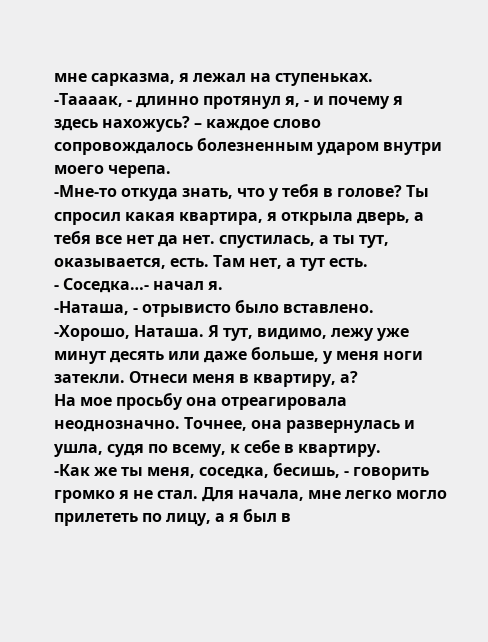мне сарказма, я лежал на ступеньках.
-Таааак, - длинно протянул я, - и почему я здесь нахожусь? – каждое слово сопровождалось болезненным ударом внутри моего черепа.
-Мне-то откуда знать, что у тебя в голове? Ты спросил какая квартира, я открыла дверь, а тебя все нет да нет. спустилась, а ты тут, оказывается, есть. Там нет, а тут есть.
- Соседка…- начал я.
-Наташа, - отрывисто было вставлено.
-Хорошо, Наташа. Я тут, видимо, лежу уже минут десять или даже больше, у меня ноги затекли. Отнеси меня в квартиру, а?
На мое просьбу она отреагировала неоднозначно. Точнее, она развернулась и ушла, судя по всему, к себе в квартиру.
-Как же ты меня, соседка, бесишь, - говорить громко я не стал. Для начала, мне легко могло прилететь по лицу, а я был в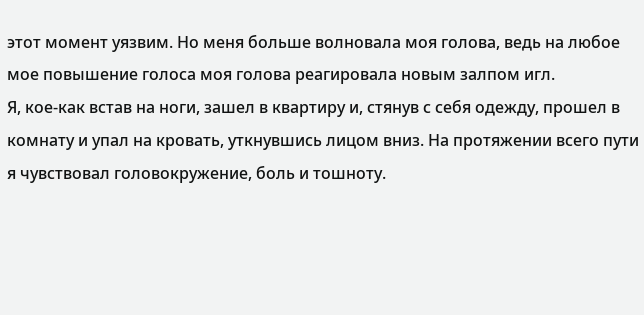этот момент уязвим. Но меня больше волновала моя голова, ведь на любое мое повышение голоса моя голова реагировала новым залпом игл.
Я, кое-как встав на ноги, зашел в квартиру и, стянув с себя одежду, прошел в комнату и упал на кровать, уткнувшись лицом вниз. На протяжении всего пути я чувствовал головокружение, боль и тошноту.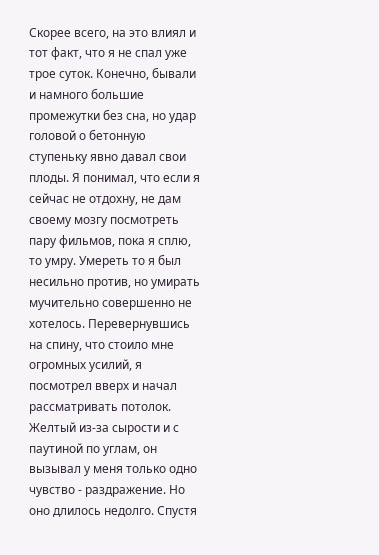Скорее всего, на это влиял и тот факт, что я не спал уже трое суток. Конечно, бывали и намного большие промежутки без сна, но удар головой о бетонную ступеньку явно давал свои плоды. Я понимал, что если я сейчас не отдохну, не дам своему мозгу посмотреть пару фильмов, пока я сплю, то умру. Умереть то я был несильно против, но умирать мучительно совершенно не хотелось. Перевернувшись на спину, что стоило мне огромных усилий, я посмотрел вверх и начал рассматривать потолок. Желтый из-за сырости и с паутиной по углам, он вызывал у меня только одно чувство - раздражение. Но оно длилось недолго. Спустя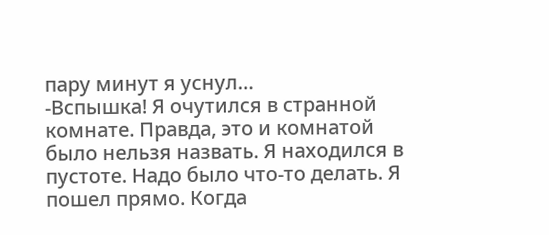пару минут я уснул…
-Вспышка! Я очутился в странной комнате. Правда, это и комнатой было нельзя назвать. Я находился в пустоте. Надо было что-то делать. Я пошел прямо. Когда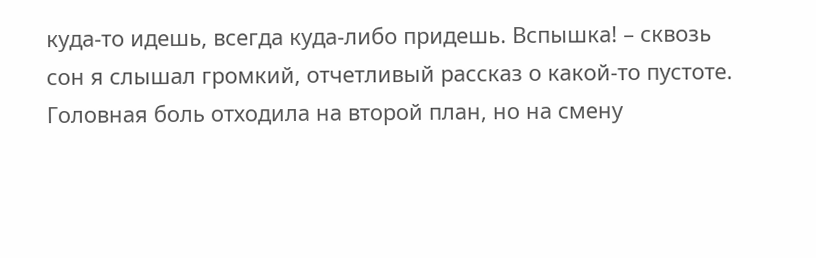куда-то идешь, всегда куда-либо придешь. Вспышка! – сквозь сон я слышал громкий, отчетливый рассказ о какой-то пустоте. Головная боль отходила на второй план, но на смену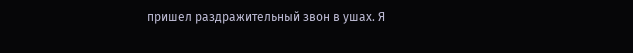пришел раздражительный звон в ушах. Я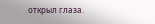открыл глаза.